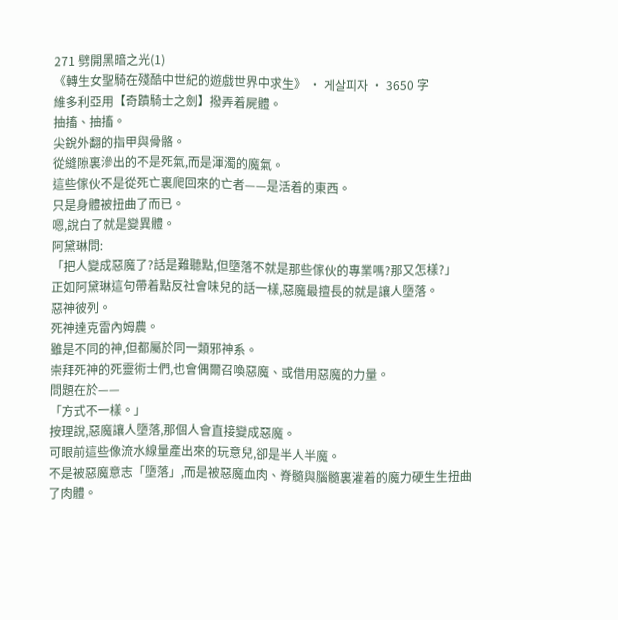271 劈開黑暗之光(1)
《轉生女聖騎在殘酷中世紀的遊戲世界中求生》 · 게살피자 · 3650 字
維多利亞用【奇蹟騎士之劍】撥弄着屍體。
抽搐、抽搐。
尖銳外翻的指甲與骨骼。
從縫隙裏滲出的不是死氣,而是渾濁的魔氣。
這些傢伙不是從死亡裏爬回來的亡者——是活着的東西。
只是身體被扭曲了而已。
嗯,說白了就是變異體。
阿黛琳問:
「把人變成惡魔了?話是難聽點,但墮落不就是那些傢伙的專業嗎?那又怎樣?」
正如阿黛琳這句帶着點反社會味兒的話一樣,惡魔最擅長的就是讓人墮落。
惡神彼列。
死神達克雷內姆農。
雖是不同的神,但都屬於同一類邪神系。
崇拜死神的死靈術士們,也會偶爾召喚惡魔、或借用惡魔的力量。
問題在於——
「方式不一樣。」
按理說,惡魔讓人墮落,那個人會直接變成惡魔。
可眼前這些像流水線量產出來的玩意兒,卻是半人半魔。
不是被惡魔意志「墮落」,而是被惡魔血肉、脊髓與腦髓裏灌着的魔力硬生生扭曲了肉體。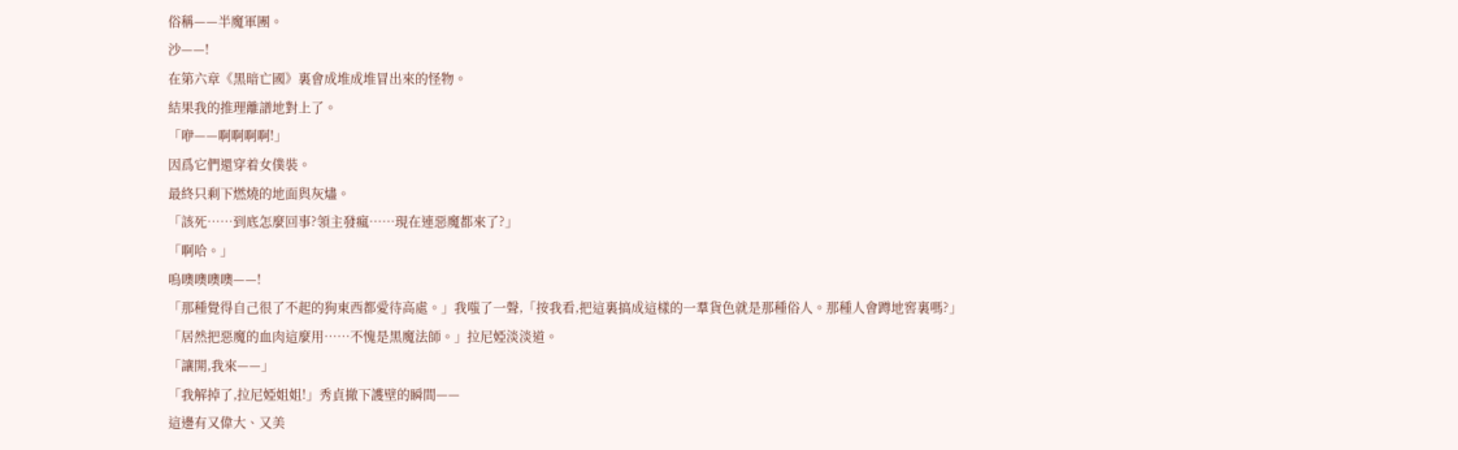俗稱——半魔軍團。
沙——!
在第六章《黑暗亡國》裏會成堆成堆冒出來的怪物。
結果我的推理離譜地對上了。
「咿——啊啊啊啊!」
因爲它們還穿着女僕裝。
最終只剩下燃燒的地面與灰燼。
「該死……到底怎麼回事?領主發瘋……現在連惡魔都來了?」
「啊哈。」
嗚噢噢噢噢——!
「那種覺得自己很了不起的狗東西都愛待高處。」我嗤了一聲,「按我看,把這裏搞成這樣的一羣貨色就是那種俗人。那種人會蹲地窖裏嗎?」
「居然把惡魔的血肉這麼用……不愧是黑魔法師。」拉尼婭淡淡道。
「讓開,我來——」
「我解掉了,拉尼婭姐姐!」秀貞撤下護壁的瞬間——
這邊有又偉大、又美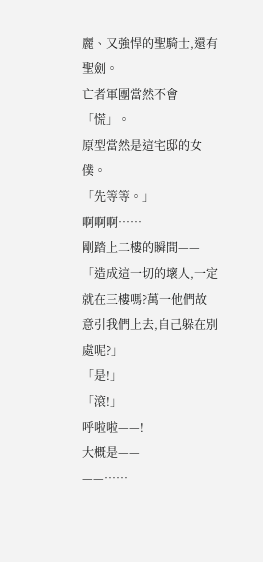麗、又強悍的聖騎士,還有聖劍。
亡者軍團當然不會「慌」。
原型當然是這宅邸的女僕。
「先等等。」
啊啊啊……
剛踏上二樓的瞬間——
「造成這一切的壞人,一定就在三樓嗎?萬一他們故意引我們上去,自己躲在別處呢?」
「是!」
「滾!」
呼啦啦——!
大概是——
——……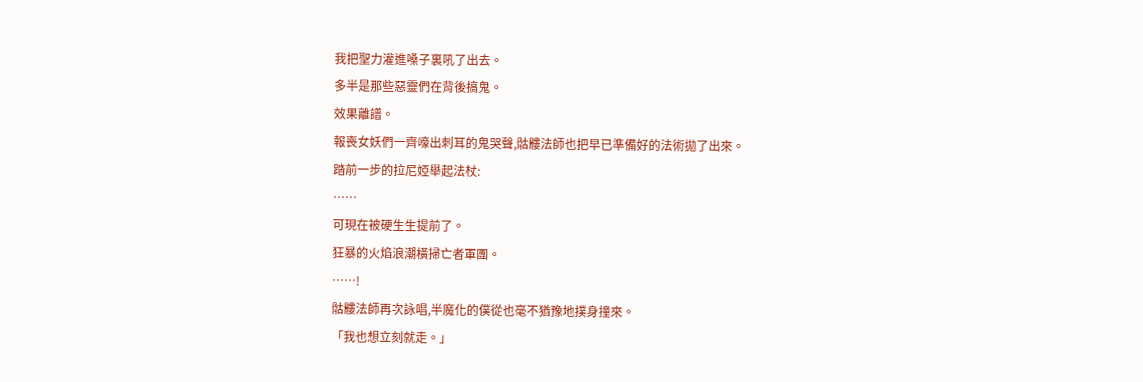我把聖力灌進嗓子裏吼了出去。
多半是那些惡靈們在背後搞鬼。
效果離譜。
報喪女妖們一齊嚎出刺耳的鬼哭聲,骷髏法師也把早已準備好的法術拋了出來。
踏前一步的拉尼婭舉起法杖:
……
可現在被硬生生提前了。
狂暴的火焰浪潮橫掃亡者軍團。
……!
骷髏法師再次詠唱,半魔化的僕從也毫不猶豫地撲身撞來。
「我也想立刻就走。」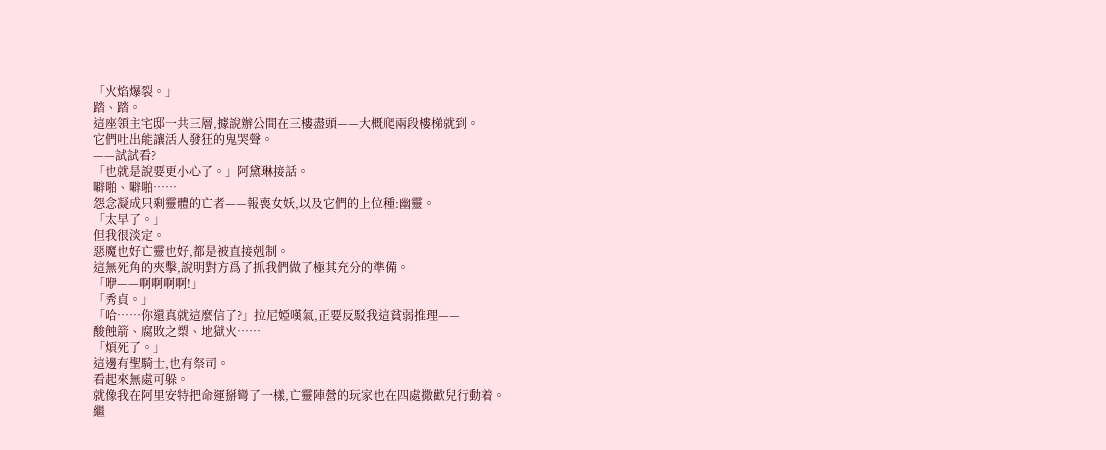「火焰爆裂。」
踏、踏。
這座領主宅邸一共三層,據說辦公間在三樓盡頭——大概爬兩段樓梯就到。
它們吐出能讓活人發狂的鬼哭聲。
——試試看?
「也就是說要更小心了。」阿黛琳接話。
噼啪、噼啪……
怨念凝成只剩靈體的亡者——報喪女妖,以及它們的上位種:幽靈。
「太早了。」
但我很淡定。
惡魔也好亡靈也好,都是被直接剋制。
這無死角的夾擊,說明對方爲了抓我們做了極其充分的準備。
「咿——啊啊啊啊!」
「秀貞。」
「哈……你還真就這麼信了?」拉尼婭嘆氣,正要反駁我這貧弱推理——
酸蝕箭、腐敗之槊、地獄火……
「煩死了。」
這邊有聖騎士,也有祭司。
看起來無處可躲。
就像我在阿里安特把命運掰彎了一樣,亡靈陣營的玩家也在四處撒歡兒行動着。
繼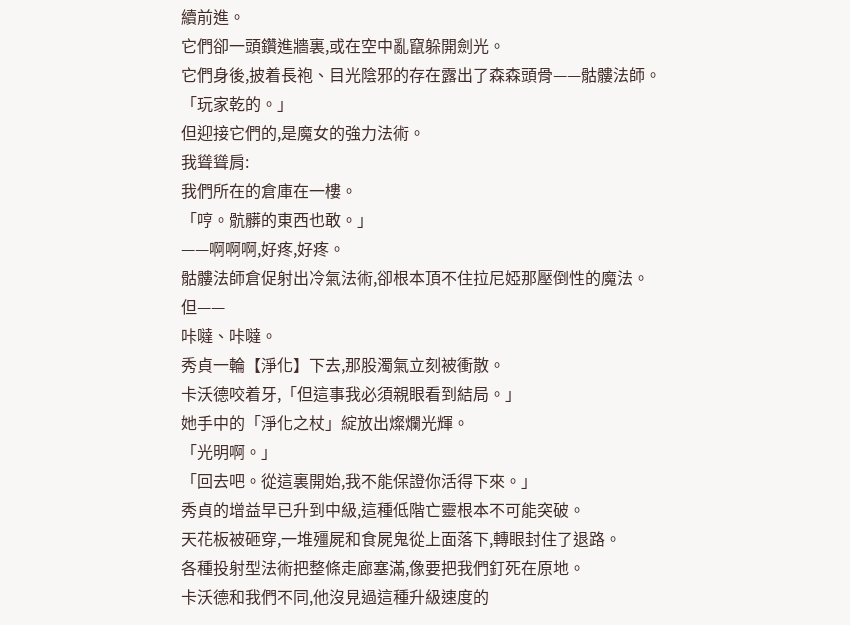續前進。
它們卻一頭鑽進牆裏,或在空中亂竄躲開劍光。
它們身後,披着長袍、目光陰邪的存在露出了森森頭骨——骷髏法師。
「玩家乾的。」
但迎接它們的,是魔女的強力法術。
我聳聳肩:
我們所在的倉庫在一樓。
「哼。骯髒的東西也敢。」
——啊啊啊,好疼,好疼。
骷髏法師倉促射出冷氣法術,卻根本頂不住拉尼婭那壓倒性的魔法。
但——
咔噠、咔噠。
秀貞一輪【淨化】下去,那股濁氣立刻被衝散。
卡沃德咬着牙,「但這事我必須親眼看到結局。」
她手中的「淨化之杖」綻放出燦爛光輝。
「光明啊。」
「回去吧。從這裏開始,我不能保證你活得下來。」
秀貞的增益早已升到中級,這種低階亡靈根本不可能突破。
天花板被砸穿,一堆殭屍和食屍鬼從上面落下,轉眼封住了退路。
各種投射型法術把整條走廊塞滿,像要把我們釘死在原地。
卡沃德和我們不同,他沒見過這種升級速度的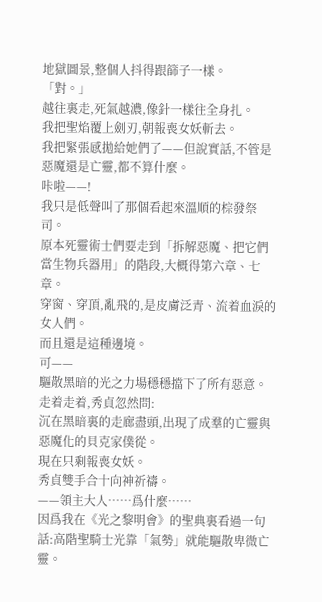地獄圖景,整個人抖得跟篩子一樣。
「對。」
越往裏走,死氣越濃,像針一樣往全身扎。
我把聖焰覆上劍刃,朝報喪女妖斬去。
我把緊張感拋給她們了——但說實話,不管是惡魔還是亡靈,都不算什麼。
咔啦——!
我只是低聲叫了那個看起來溫順的棕發祭司。
原本死靈術士們要走到「拆解惡魔、把它們當生物兵器用」的階段,大概得第六章、七章。
穿窗、穿頂,亂飛的,是皮膚泛青、流着血淚的女人們。
而且還是這種邊境。
可——
驅散黑暗的光之力場穩穩擋下了所有惡意。
走着走着,秀貞忽然問:
沉在黑暗裏的走廊盡頭,出現了成羣的亡靈與惡魔化的貝克家僕從。
現在只剩報喪女妖。
秀貞雙手合十向神祈禱。
——領主大人……爲什麼……
因爲我在《光之黎明會》的聖典裏看過一句話:高階聖騎士光靠「氣勢」就能驅散卑微亡靈。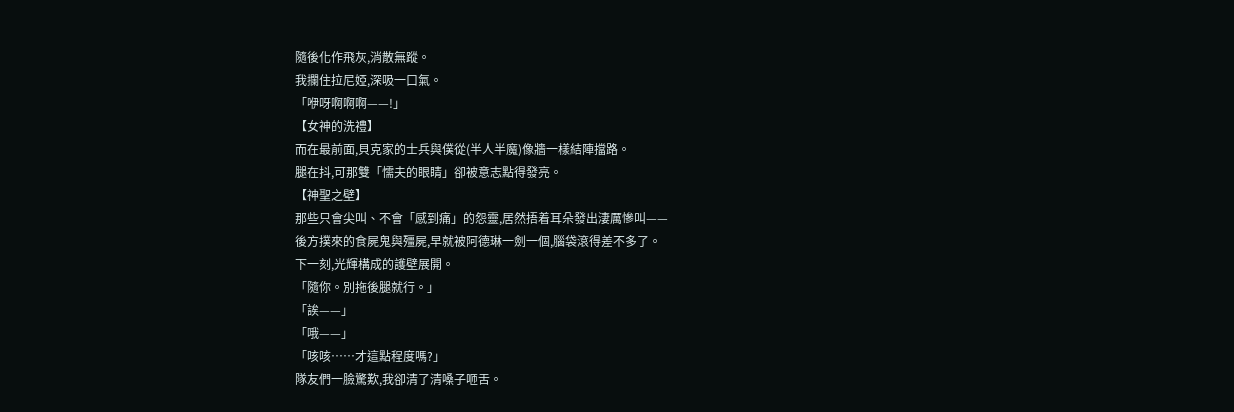隨後化作飛灰,消散無蹤。
我攔住拉尼婭,深吸一口氣。
「咿呀啊啊啊——!」
【女神的洗禮】
而在最前面,貝克家的士兵與僕從(半人半魔)像牆一樣結陣擋路。
腿在抖,可那雙「懦夫的眼睛」卻被意志點得發亮。
【神聖之壁】
那些只會尖叫、不會「感到痛」的怨靈,居然捂着耳朵發出淒厲慘叫——
後方撲來的食屍鬼與殭屍,早就被阿德琳一劍一個,腦袋滾得差不多了。
下一刻,光輝構成的護壁展開。
「隨你。別拖後腿就行。」
「誒——」
「哦——」
「咳咳……才這點程度嗎?」
隊友們一臉驚歎,我卻清了清嗓子咂舌。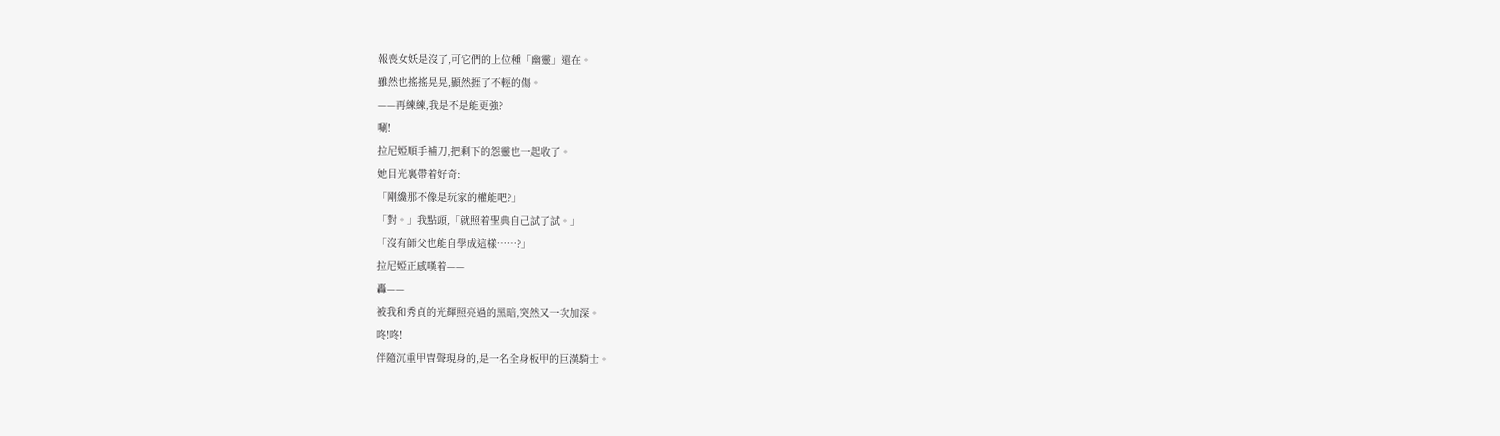報喪女妖是沒了,可它們的上位種「幽靈」還在。
雖然也搖搖晃晃,顯然捱了不輕的傷。
——再練練,我是不是能更強?
唰!
拉尼婭順手補刀,把剩下的怨靈也一起收了。
她目光裏帶着好奇:
「剛纔那不像是玩家的權能吧?」
「對。」我點頭,「就照着聖典自己試了試。」
「沒有師父也能自學成這樣……?」
拉尼婭正感嘆着——
轟——
被我和秀貞的光輝照亮過的黑暗,突然又一次加深。
咚!咚!
伴隨沉重甲冑聲現身的,是一名全身板甲的巨漢騎士。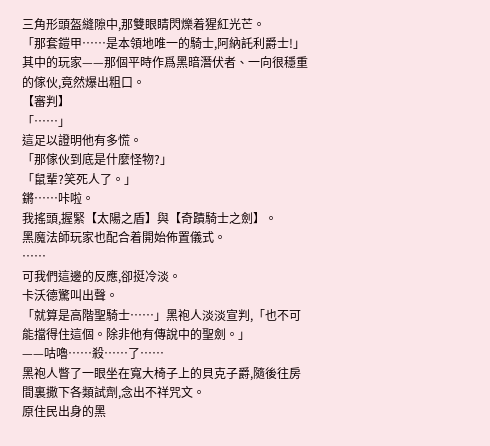三角形頭盔縫隙中,那雙眼睛閃爍着猩紅光芒。
「那套鎧甲……是本領地唯一的騎士,阿納託利爵士!」
其中的玩家——那個平時作爲黑暗潛伏者、一向很穩重的傢伙,竟然爆出粗口。
【審判】
「……」
這足以證明他有多慌。
「那傢伙到底是什麼怪物?」
「鼠輩?笑死人了。」
鏘……咔啦。
我搖頭,握緊【太陽之盾】與【奇蹟騎士之劍】。
黑魔法師玩家也配合着開始佈置儀式。
……
可我們這邊的反應,卻挺冷淡。
卡沃德驚叫出聲。
「就算是高階聖騎士……」黑袍人淡淡宣判,「也不可能擋得住這個。除非他有傳說中的聖劍。」
——咕嚕……殺……了……
黑袍人瞥了一眼坐在寬大椅子上的貝克子爵,隨後往房間裏撒下各類試劑,念出不祥咒文。
原住民出身的黑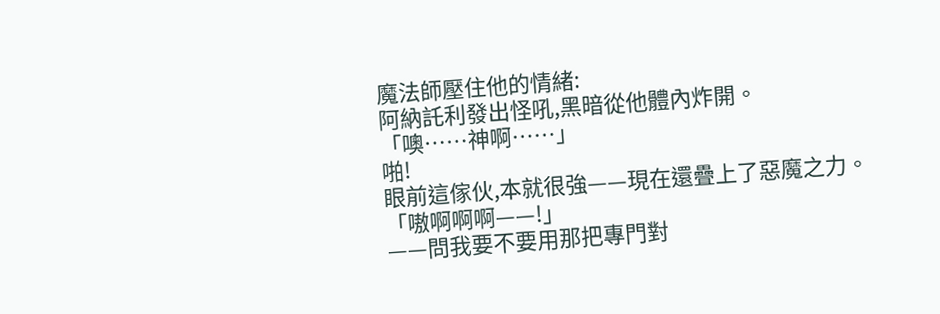魔法師壓住他的情緒:
阿納託利發出怪吼,黑暗從他體內炸開。
「噢……神啊……」
啪!
眼前這傢伙,本就很強——現在還疊上了惡魔之力。
「嗷啊啊啊——!」
——問我要不要用那把專門對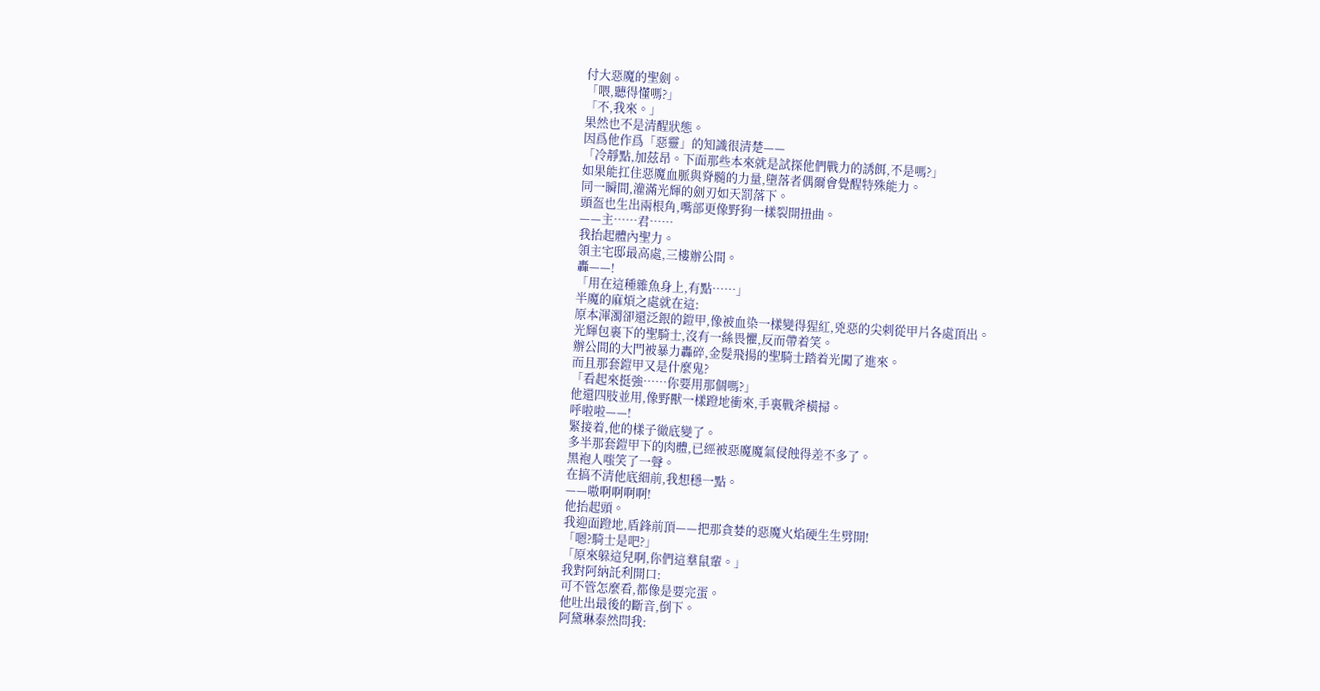付大惡魔的聖劍。
「喂,聽得懂嗎?」
「不,我來。」
果然也不是清醒狀態。
因爲他作爲「惡靈」的知識很清楚——
「冷靜點,加茲昂。下面那些本來就是試探他們戰力的誘餌,不是嗎?」
如果能扛住惡魔血脈與脊髓的力量,墮落者偶爾會覺醒特殊能力。
同一瞬間,灌滿光輝的劍刃如天罰落下。
頭盔也生出兩根角,嘴部更像野狗一樣裂開扭曲。
——主……君……
我抬起體內聖力。
領主宅邸最高處,三樓辦公間。
轟——!
「用在這種雜魚身上,有點……」
半魔的麻煩之處就在這:
原本渾濁卻還泛銀的鎧甲,像被血染一樣變得猩紅,兇惡的尖刺從甲片各處頂出。
光輝包裹下的聖騎士,沒有一絲畏懼,反而帶着笑。
辦公間的大門被暴力轟碎,金髮飛揚的聖騎士踏着光闖了進來。
而且那套鎧甲又是什麼鬼?
「看起來挺強……你要用那個嗎?」
他還四肢並用,像野獸一樣蹬地衝來,手裏戰斧橫掃。
呼啦啦——!
緊接着,他的樣子徹底變了。
多半那套鎧甲下的肉體,已經被惡魔魔氣侵蝕得差不多了。
黑袍人嗤笑了一聲。
在搞不清他底細前,我想穩一點。
——嗷啊啊啊啊!
他抬起頭。
我迎面蹬地,盾鋒前頂——把那貪婪的惡魔火焰硬生生劈開!
「嗯?騎士是吧?」
「原來躲這兒啊,你們這羣鼠輩。」
我對阿納託利開口:
可不管怎麼看,都像是要完蛋。
他吐出最後的斷音,倒下。
阿黛琳泰然問我: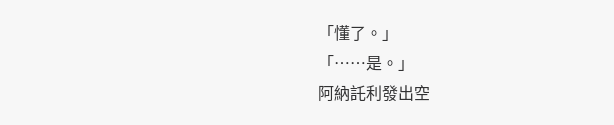「懂了。」
「……是。」
阿納託利發出空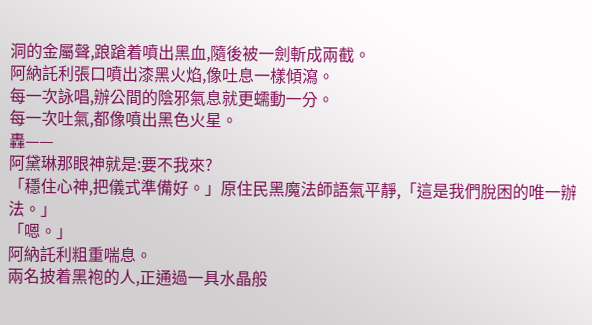洞的金屬聲,踉蹌着噴出黑血,隨後被一劍斬成兩截。
阿納託利張口噴出漆黑火焰,像吐息一樣傾瀉。
每一次詠唱,辦公間的陰邪氣息就更蠕動一分。
每一次吐氣,都像噴出黑色火星。
轟——
阿黛琳那眼神就是:要不我來?
「穩住心神,把儀式準備好。」原住民黑魔法師語氣平靜,「這是我們脫困的唯一辦法。」
「嗯。」
阿納託利粗重喘息。
兩名披着黑袍的人,正通過一具水晶般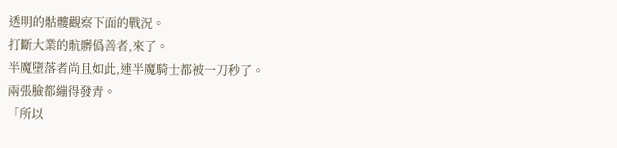透明的骷髏觀察下面的戰況。
打斷大業的骯髒僞善者,來了。
半魔墮落者尚且如此,連半魔騎士都被一刀秒了。
兩張臉都繃得發青。
「所以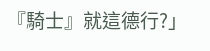『騎士』就這德行?」